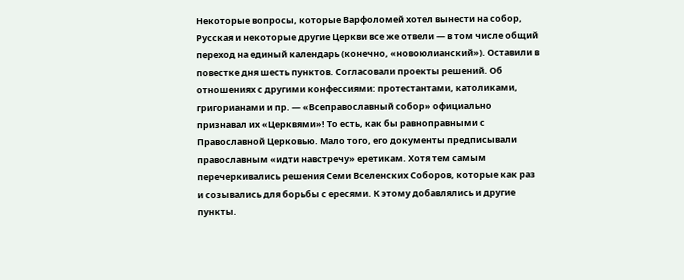Некоторые вопросы, которые Варфоломей хотел вынести на собор, Русская и некоторые другие Церкви все же отвели — в том числе общий переход на единый календарь (конечно, «новоюлианский»). Оставили в повестке дня шесть пунктов. Согласовали проекты решений. Об отношениях с другими конфессиями: протестантами, католиками, григорианами и пр. — «Всеправославный собор» официально признавал их «Церквями»! То есть, как бы равноправными с Православной Церковью. Мало того, его документы предписывали православным «идти навстречу» еретикам. Хотя тем самым перечеркивались решения Семи Вселенских Соборов, которые как раз и созывались для борьбы с ересями. К этому добавлялись и другие пункты.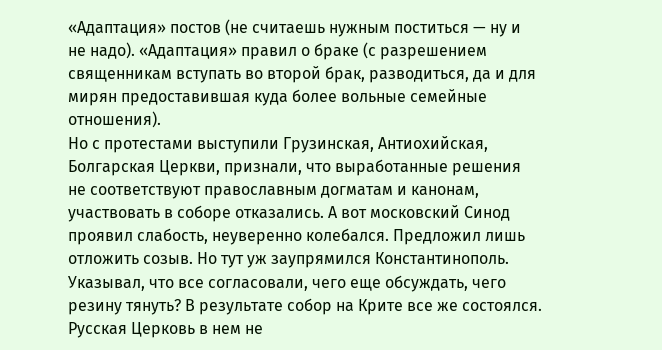«Адаптация» постов (не считаешь нужным поститься — ну и не надо). «Адаптация» правил о браке (с разрешением священникам вступать во второй брак, разводиться, да и для мирян предоставившая куда более вольные семейные отношения).
Но с протестами выступили Грузинская, Антиохийская, Болгарская Церкви, признали, что выработанные решения не соответствуют православным догматам и канонам, участвовать в соборе отказались. А вот московский Синод проявил слабость, неуверенно колебался. Предложил лишь отложить созыв. Но тут уж заупрямился Константинополь. Указывал, что все согласовали, чего еще обсуждать, чего резину тянуть? В результате собор на Крите все же состоялся. Русская Церковь в нем не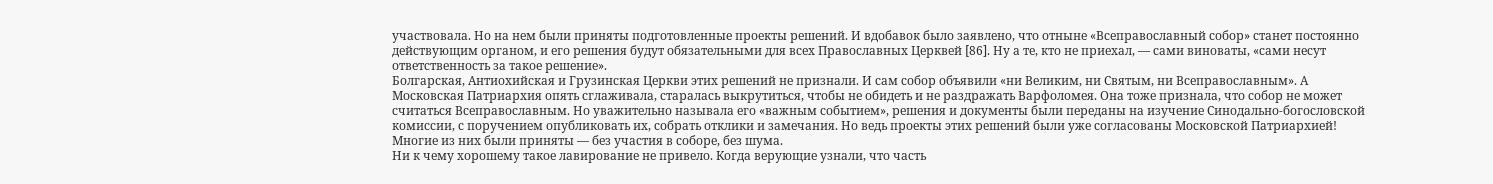участвовала. Но на нем были приняты подготовленные проекты решений. И вдобавок было заявлено, что отныне «Всеправославный собор» станет постоянно действующим органом, и его решения будут обязательными для всех Православных Церквей [86]. Ну а те, кто не приехал, — сами виноваты, «сами несут ответственность за такое решение».
Болгарская, Антиохийская и Грузинская Церкви этих решений не признали. И сам собор объявили «ни Великим, ни Святым, ни Всеправославным». А Московская Патриархия опять сглаживала, старалась выкрутиться, чтобы не обидеть и не раздражать Варфоломея. Она тоже признала, что собор не может считаться Всеправославным. Но уважительно называла его «важным событием», решения и документы были переданы на изучение Синодально-богословской комиссии, с поручением опубликовать их, собрать отклики и замечания. Но ведь проекты этих решений были уже согласованы Московской Патриархией! Многие из них были приняты — без участия в соборе, без шума.
Ни к чему хорошему такое лавирование не привело. Когда верующие узнали, что часть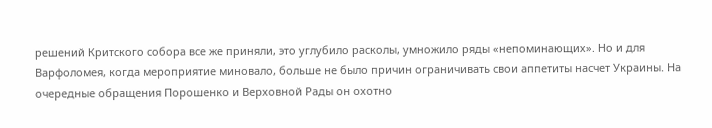решений Критского собора все же приняли, это углубило расколы, умножило ряды «непоминающих». Но и для Варфоломея, когда мероприятие миновало, больше не было причин ограничивать свои аппетиты насчет Украины. На очередные обращения Порошенко и Верховной Рады он охотно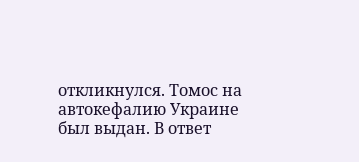откликнулся. Томос на автокефалию Украине был выдан. В ответ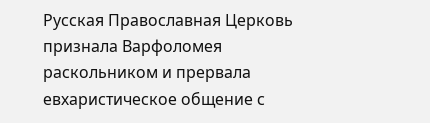Русская Православная Церковь признала Варфоломея раскольником и прервала евхаристическое общение с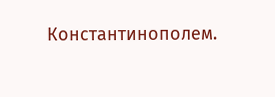Константинополем.